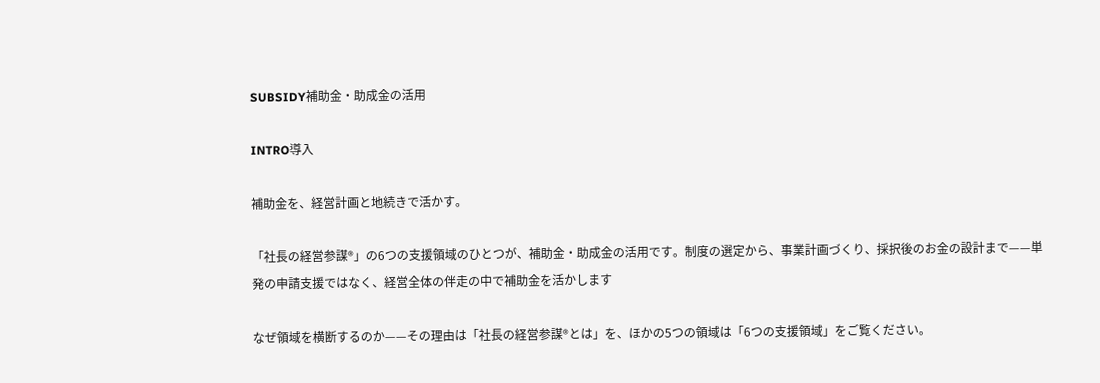SUBSIDY補助金・助成金の活用

INTRO導入

補助金を、経営計画と地続きで活かす。

「社長の経営参謀®」の6つの支援領域のひとつが、補助金・助成金の活用です。制度の選定から、事業計画づくり、採択後のお金の設計まで——単発の申請支援ではなく、経営全体の伴走の中で補助金を活かします

なぜ領域を横断するのか——その理由は「社長の経営参謀®とは」を、ほかの5つの領域は「6つの支援領域」をご覧ください。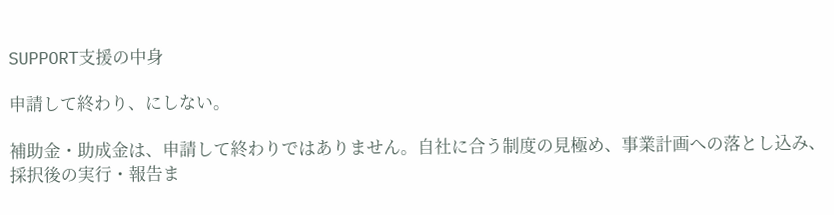SUPPORT支援の中身

申請して終わり、にしない。

補助金・助成金は、申請して終わりではありません。自社に合う制度の見極め、事業計画への落とし込み、採択後の実行・報告ま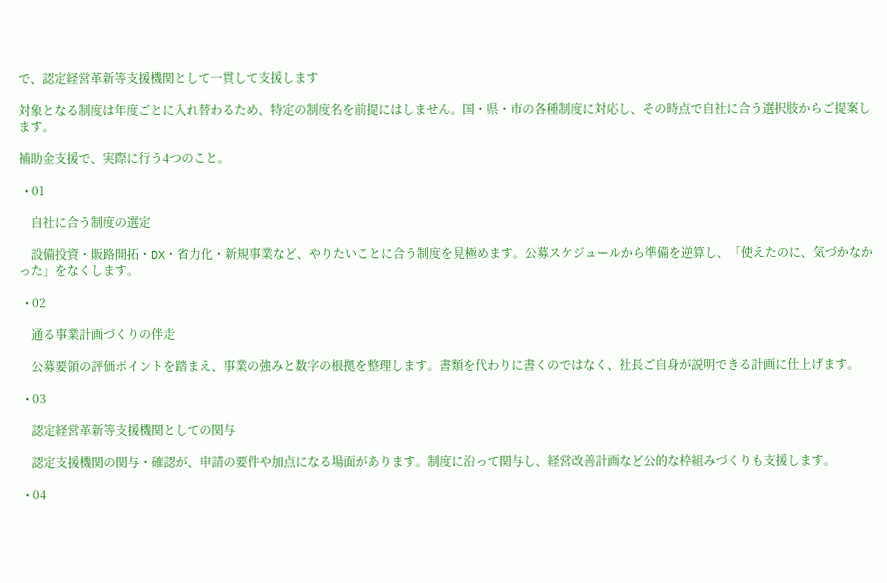で、認定経営革新等支援機関として一貫して支援します

対象となる制度は年度ごとに入れ替わるため、特定の制度名を前提にはしません。国・県・市の各種制度に対応し、その時点で自社に合う選択肢からご提案します。

補助金支援で、実際に行う4つのこと。

  • 01

    自社に合う制度の選定

    設備投資・販路開拓・DX・省力化・新規事業など、やりたいことに合う制度を見極めます。公募スケジュールから準備を逆算し、「使えたのに、気づかなかった」をなくします。

  • 02

    通る事業計画づくりの伴走

    公募要領の評価ポイントを踏まえ、事業の強みと数字の根拠を整理します。書類を代わりに書くのではなく、社長ご自身が説明できる計画に仕上げます。

  • 03

    認定経営革新等支援機関としての関与

    認定支援機関の関与・確認が、申請の要件や加点になる場面があります。制度に沿って関与し、経営改善計画など公的な枠組みづくりも支援します。

  • 04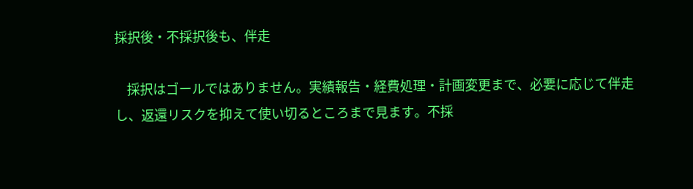採択後・不採択後も、伴走

    採択はゴールではありません。実績報告・経費処理・計画変更まで、必要に応じて伴走し、返還リスクを抑えて使い切るところまで見ます。不採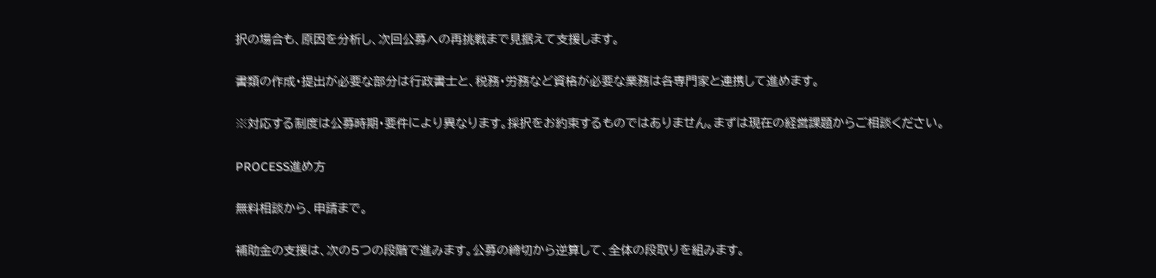択の場合も、原因を分析し、次回公募への再挑戦まで見据えて支援します。

書類の作成・提出が必要な部分は行政書士と、税務・労務など資格が必要な業務は各専門家と連携して進めます。

※対応する制度は公募時期・要件により異なります。採択をお約束するものではありません。まずは現在の経営課題からご相談ください。

PROCESS進め方

無料相談から、申請まで。

補助金の支援は、次の5つの段階で進みます。公募の締切から逆算して、全体の段取りを組みます。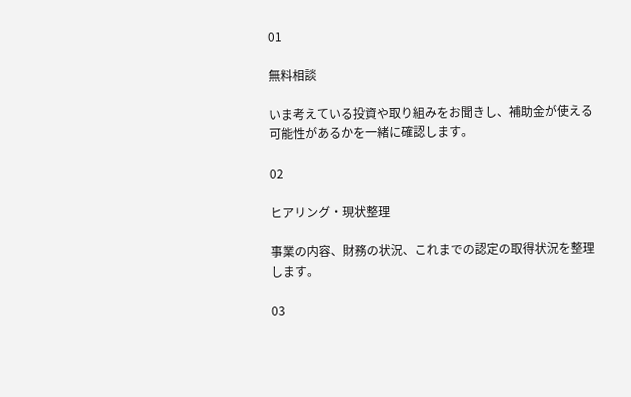01

無料相談

いま考えている投資や取り組みをお聞きし、補助金が使える可能性があるかを一緒に確認します。

02

ヒアリング・現状整理

事業の内容、財務の状況、これまでの認定の取得状況を整理します。

03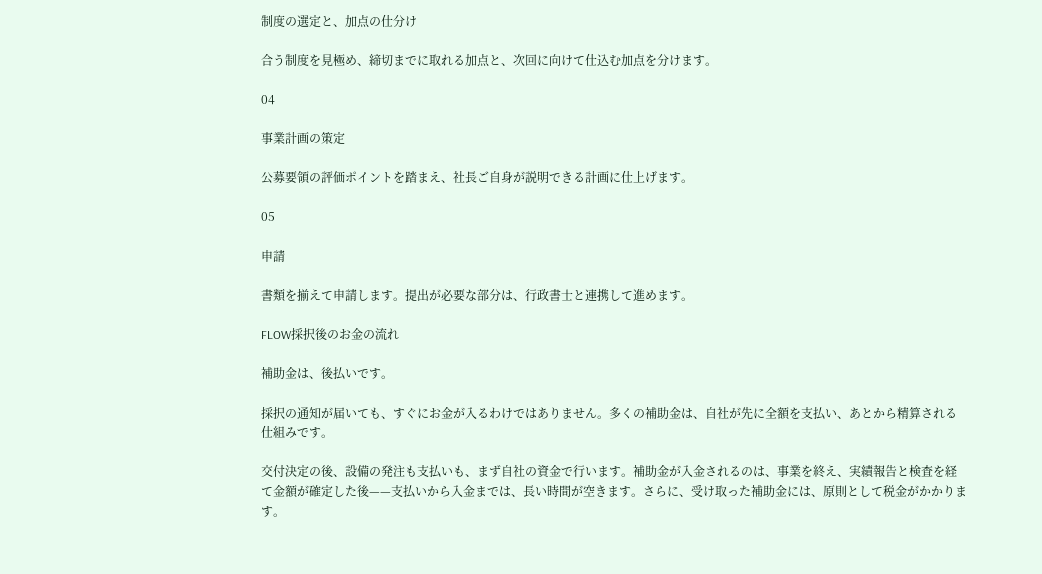制度の選定と、加点の仕分け

合う制度を見極め、締切までに取れる加点と、次回に向けて仕込む加点を分けます。

04

事業計画の策定

公募要領の評価ポイントを踏まえ、社長ご自身が説明できる計画に仕上げます。

05

申請

書類を揃えて申請します。提出が必要な部分は、行政書士と連携して進めます。

FLOW採択後のお金の流れ

補助金は、後払いです。

採択の通知が届いても、すぐにお金が入るわけではありません。多くの補助金は、自社が先に全額を支払い、あとから精算される仕組みです。

交付決定の後、設備の発注も支払いも、まず自社の資金で行います。補助金が入金されるのは、事業を終え、実績報告と検査を経て金額が確定した後——支払いから入金までは、長い時間が空きます。さらに、受け取った補助金には、原則として税金がかかります。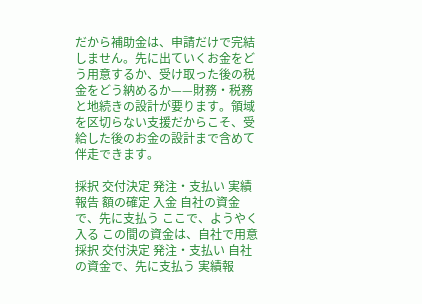だから補助金は、申請だけで完結しません。先に出ていくお金をどう用意するか、受け取った後の税金をどう納めるか——財務・税務と地続きの設計が要ります。領域を区切らない支援だからこそ、受給した後のお金の設計まで含めて伴走できます。

採択 交付決定 発注・支払い 実績報告 額の確定 入金 自社の資金で、先に支払う ここで、ようやく入る この間の資金は、自社で用意 採択 交付決定 発注・支払い 自社の資金で、先に支払う 実績報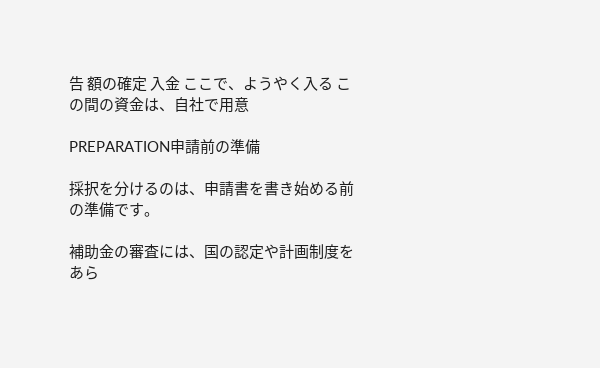告 額の確定 入金 ここで、ようやく入る この間の資金は、自社で用意

PREPARATION申請前の準備

採択を分けるのは、申請書を書き始める前の準備です。

補助金の審査には、国の認定や計画制度をあら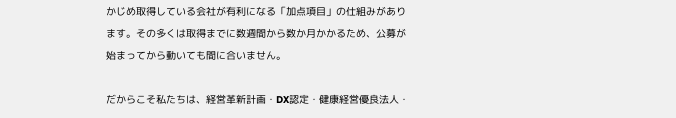かじめ取得している会社が有利になる「加点項目」の仕組みがあります。その多くは取得までに数週間から数か月かかるため、公募が始まってから動いても間に合いません。

だからこそ私たちは、経営革新計画・DX認定・健康経営優良法人・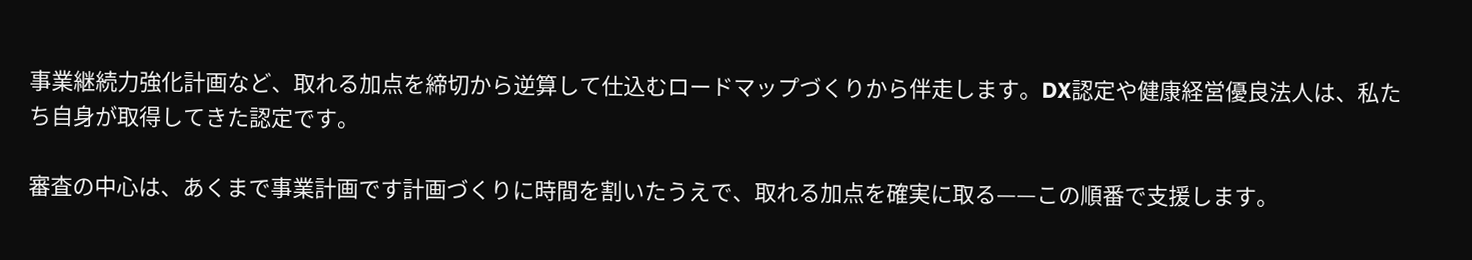事業継続力強化計画など、取れる加点を締切から逆算して仕込むロードマップづくりから伴走します。DX認定や健康経営優良法人は、私たち自身が取得してきた認定です。

審査の中心は、あくまで事業計画です計画づくりに時間を割いたうえで、取れる加点を確実に取る——この順番で支援します。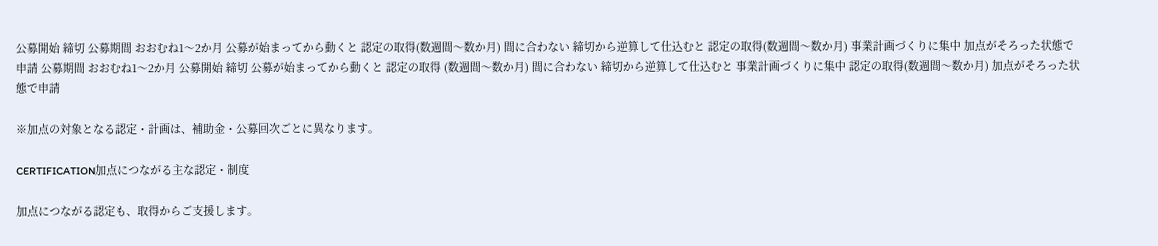公募開始 締切 公募期間 おおむね1〜2か月 公募が始まってから動くと 認定の取得(数週間〜数か月) 間に合わない 締切から逆算して仕込むと 認定の取得(数週間〜数か月) 事業計画づくりに集中 加点がそろった状態で申請 公募期間 おおむね1〜2か月 公募開始 締切 公募が始まってから動くと 認定の取得 (数週間〜数か月) 間に合わない 締切から逆算して仕込むと 事業計画づくりに集中 認定の取得(数週間〜数か月) 加点がそろった状態で申請

※加点の対象となる認定・計画は、補助金・公募回次ごとに異なります。

CERTIFICATION加点につながる主な認定・制度

加点につながる認定も、取得からご支援します。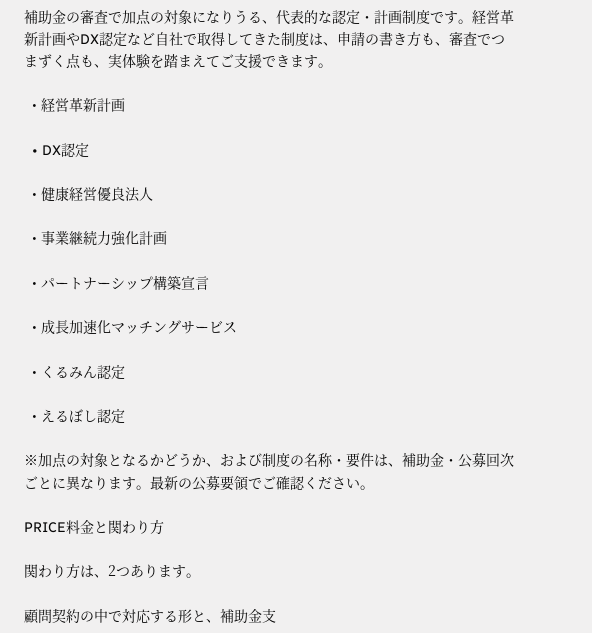補助金の審査で加点の対象になりうる、代表的な認定・計画制度です。経営革新計画やDX認定など自社で取得してきた制度は、申請の書き方も、審査でつまずく点も、実体験を踏まえてご支援できます。

  • 経営革新計画

  • DX認定

  • 健康経営優良法人

  • 事業継続力強化計画

  • パートナーシップ構築宣言

  • 成長加速化マッチングサービス

  • くるみん認定

  • えるぼし認定

※加点の対象となるかどうか、および制度の名称・要件は、補助金・公募回次ごとに異なります。最新の公募要領でご確認ください。

PRICE料金と関わり方

関わり方は、2つあります。

顧問契約の中で対応する形と、補助金支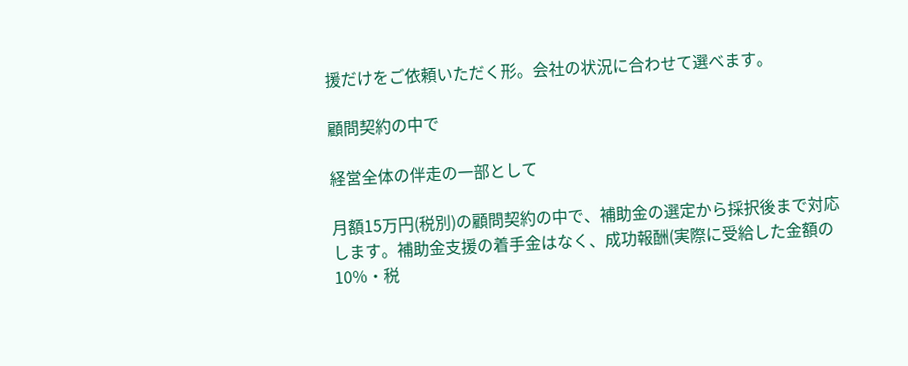援だけをご依頼いただく形。会社の状況に合わせて選べます。

顧問契約の中で

経営全体の伴走の一部として

月額15万円(税別)の顧問契約の中で、補助金の選定から採択後まで対応します。補助金支援の着手金はなく、成功報酬(実際に受給した金額の10%・税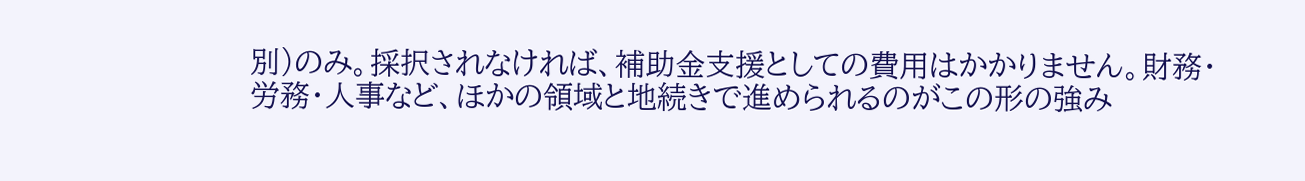別)のみ。採択されなければ、補助金支援としての費用はかかりません。財務・労務・人事など、ほかの領域と地続きで進められるのがこの形の強み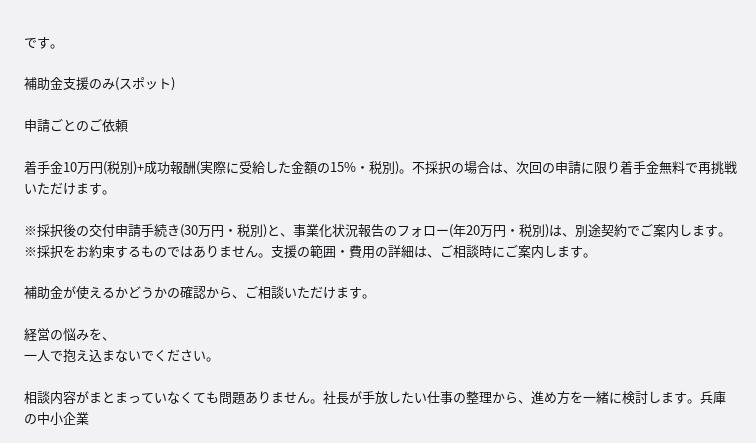です。

補助金支援のみ(スポット)

申請ごとのご依頼

着手金10万円(税別)+成功報酬(実際に受給した金額の15%・税別)。不採択の場合は、次回の申請に限り着手金無料で再挑戦いただけます。

※採択後の交付申請手続き(30万円・税別)と、事業化状況報告のフォロー(年20万円・税別)は、別途契約でご案内します。
※採択をお約束するものではありません。支援の範囲・費用の詳細は、ご相談時にご案内します。

補助金が使えるかどうかの確認から、ご相談いただけます。

経営の悩みを、
一人で抱え込まないでください。

相談内容がまとまっていなくても問題ありません。社長が手放したい仕事の整理から、進め方を一緒に検討します。兵庫の中小企業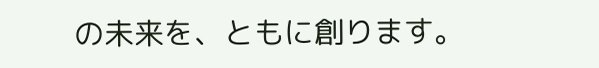の未来を、ともに創ります。